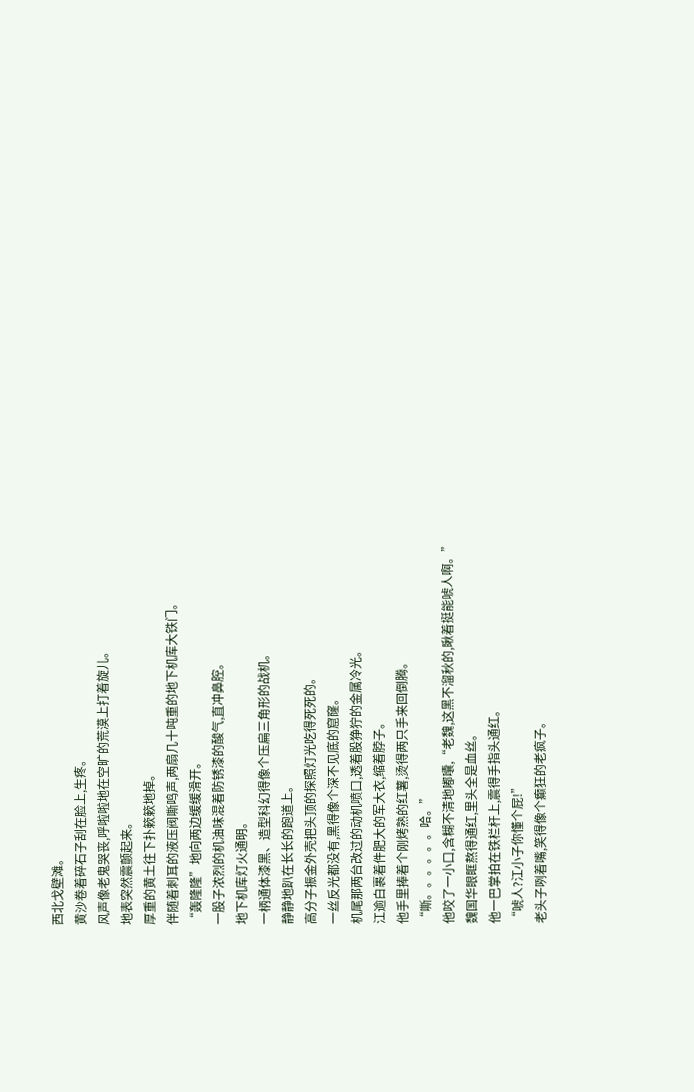西北戈壁滩。
黄沙卷着碎石子刮在脸上,生疼。
风声像老鬼哭丧,呼啦啦地在空旷的荒漠上打着旋儿。
地表突然震颤起来。
厚重的黄土往下扑簌簌地掉。
伴随着刺耳的液压阀嘶鸣声,两扇几十吨重的地下机库大铁门。
“轰隆隆”地向两边缓缓滑开。
一股子浓烈的机油味混着防锈漆的酸气,直冲鼻腔。
地下机库灯火通明。
一柄通体漆黑、造型科幻得像个压扁三角形的战机。
静静地趴在长长的跑道上。
高分子振金外壳把头顶的探照灯光吃得死死的。
一丝反光都没有,黑得像个深不见底的窟窿。
机尾那两台改过的动机喷口,透着股狰狞的金属冷光。
江逾白裹着件肥大的军大衣,缩着脖子。
他手里捧着个刚烤熟的红薯,烫得两只手来回倒腾。
“嘶。。。。。。哈。”
他咬了一小口,含糊不清地嘟囔,“老魏,这黑不溜秋的,瞅着挺能唬人啊。”
魏国华眼眶熬得通红,里头全是血丝。
他一巴掌拍在铁栏杆上,震得手指头通红。
“唬人?江小子你懂个屁!”
老头子咧着嘴,笑得像个癫狂的老疯子。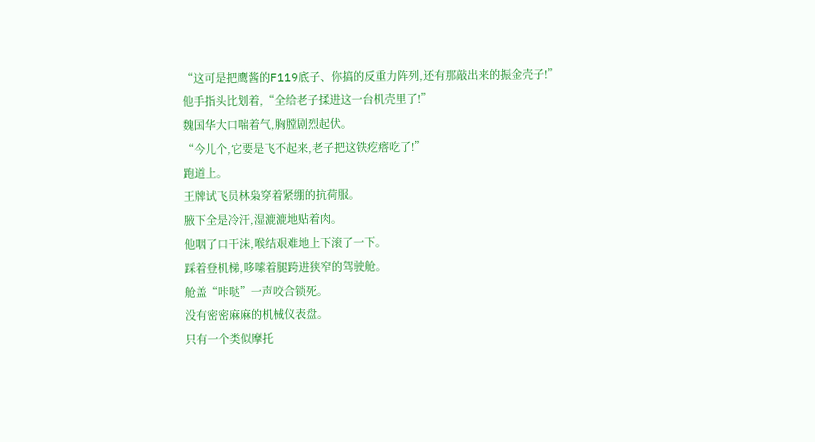“这可是把鹰酱的F119底子、你搞的反重力阵列,还有那敲出来的振金壳子!”
他手指头比划着,“全给老子揉进这一台机壳里了!”
魏国华大口喘着气,胸膛剧烈起伏。
“今儿个,它要是飞不起来,老子把这铁疙瘩吃了!”
跑道上。
王牌试飞员林枭穿着紧绷的抗荷服。
腋下全是冷汗,湿漉漉地贴着肉。
他咽了口干沫,喉结艰难地上下滚了一下。
踩着登机梯,哆嗦着腿跨进狭窄的驾驶舱。
舱盖“咔哒”一声咬合锁死。
没有密密麻麻的机械仪表盘。
只有一个类似摩托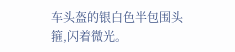车头盔的银白色半包围头箍,闪着微光。